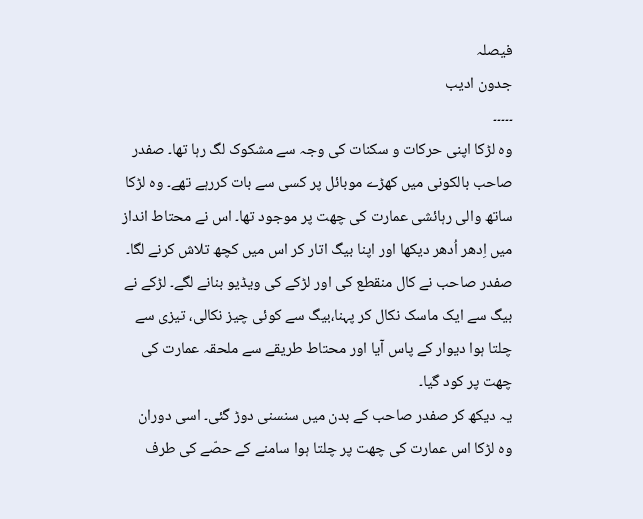فیصلہ
جدون ادیب
۔۔۔۔۔
وہ لڑکا اپنی حرکات و سکنات کی وجہ سے مشکوک لگ رہا تھا۔ صفدر صاحب بالکونی میں کھڑے موبائل پر کسی سے بات کررہے تھے۔ وہ لڑکا ساتھ والی رہائشی عمارت کی چھت پر موجود تھا۔ اس نے محتاط انداز میں اِدھر اُدھر دیکھا اور اپنا بیگ اتار کر اس میں کچھ تلاش کرنے لگا۔ صفدر صاحب نے کال منقطع کی اور لڑکے کی ویڈیو بنانے لگے۔ لڑکے نے بیگ سے ایک ماسک نکال کر پہنا،بیگ سے کوئی چیز نکالی، تیزی سے چلتا ہوا دیوار کے پاس آیا اور محتاط طریقے سے ملحقہ عمارت کی چھت پر کود گیا۔
یہ دیکھ کر صفدر صاحب کے بدن میں سنسنی دوڑ گئی۔ اسی دوران وہ لڑکا اس عمارت کی چھت پر چلتا ہوا سامنے کے حصّے کی طرف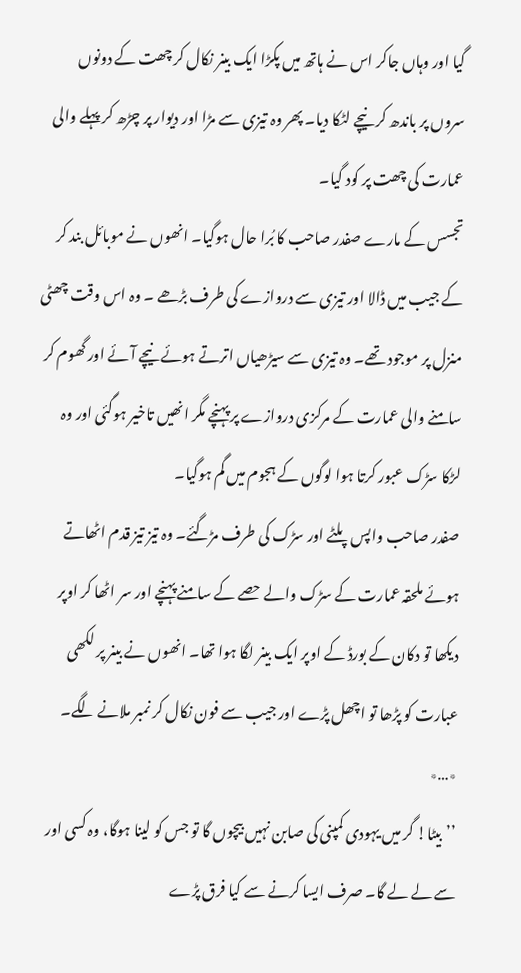گیا اور وہاں جاکر اس نے ہاتھ میں پکڑا ایک بینر نکال کر چھت کے دونوں سروں پر باندھ کر نیچے لٹکا دیا۔ پھر وہ تیزی سے مڑا اور دیوار پر چڑھ کر پہلے والی عمارت کی چھت پر کود گیا۔
تجسس کے مارے صفدر صاحب کا بُرا حال ہوگیا۔ انھوں نے موبائل بند کر کے جیب میں ڈالا اور تیزی سے دروازے کی طرف بڑھے ۔ وہ اس وقت چھٹی منزل پر موجود تھے۔ وہ تیزی سے سیڑھیاں اترتے ہوئے نیچے آئے اور گھوم کر سامنے والی عمارت کے مرکزی دروازے پر پہنچے مگر انھیں تاخیر ہوگئی اور وہ لڑکا سڑک عبور کرتا ہوا لوگوں کے ہجوم میں گم ہوگیا۔
صفدر صاحب واپس پلٹے اور سڑک کی طرف مڑگئے۔ وہ تیز تیز قدم اٹھاتے ہوئے ملحقہ عمارت کے سڑک والے حصے کے سامنے پہنچے اور سر اٹھا کر اوپر دیکھا تو دکان کے بورڈ کے اوپر ایک بینر لگا ہوا تھا۔ انھوں نے بینر پر لکھی عبارت کو پڑھا تو اچھل پڑے اور جیب سے فون نکال کر نمبر ملانے لگے۔
٭…٭
’’بیٹا! گر میں یہودی کمپنی کی صابن نہیں بیچوں گا تو جس کو لینا ہوگا، وہ کسی اور سے لے لے گا۔ صرف ایسا کرنے سے کیا فرق پڑے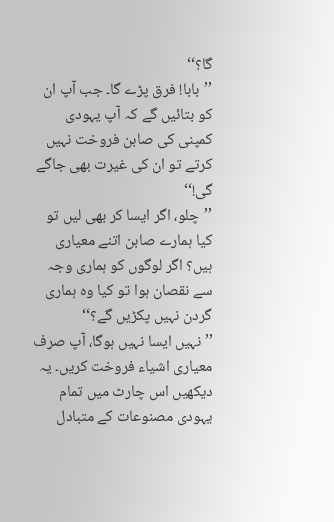گا؟‘‘
’’بابا! فرق پڑے گا۔ جب آپ ان کو بتائیں گے کہ آپ یہودی کمپنی کی صابن فروخت نہیں کرتے تو ان کی غیرت بھی جاگے گی!‘‘
’’چلو، اگر ایسا کر بھی لیں تو کیا ہمارے صابن اتنے معیاری ہیں؟ اگر لوگوں کو ہماری وجہ سے نقصان ہوا تو کیا وہ ہماری گردن نہیں پکڑیں گے؟‘‘
’’نہیں ایسا نہیں ہوگا، آپ صرف معیاری اشیاء فروخت کریں۔ یہ دیکھیں اس چارٹ میں تمام یہودی مصنوعات کے متبادل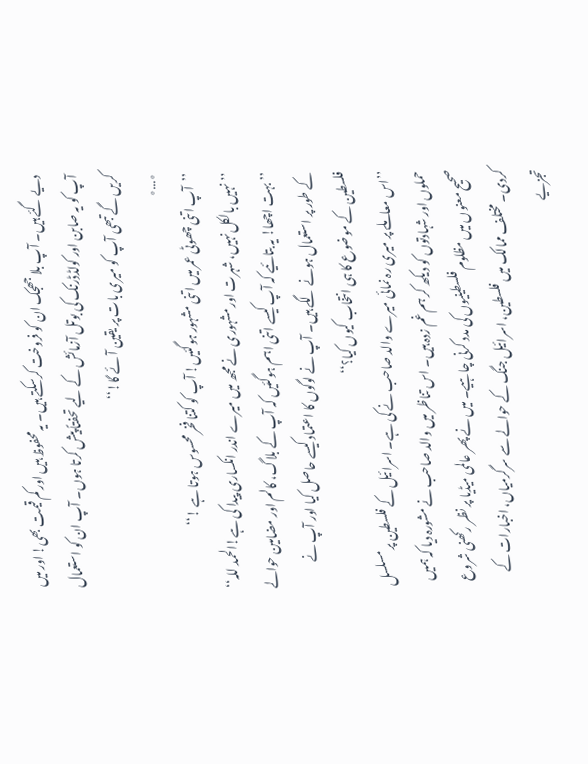دیے گئے ہیں۔ آپ بلا جھجک ان کو فروخت کرسکتے ہیں۔ یہ محفوظ ہیں اور کم قیمت بھی! اور میں آپ کو یہ صابن اور کولڈڈرنک کی بوتل آزمائش کے لیے تحفتاً پیش کرتا ہوں۔ آپ ان کو استعمال کریں گے تبھی آپ کو میری بات پر یقین آئے گا!‘‘
٭…٭
’’آپ اتنی چھوٹی عمر میں اتنی مشہور ہوگئیں! آپ کو کتنا فخر محسوس ہوتا ہے !‘‘
’’نہیں بالکل نہیں، شہرت اور مشہوری نے مجھ میں میرے اندر انکساری پیدا کی ہے!الحمد للہ‘‘
’’بہت اچھا! یہ بتائیے کہ آپ کیسے اتنی اہم ہوگئیں کہ آپ کے بلاگ، کالم اور مضامین حوالے کے طور پر استعمال ہونے لگے ہیں۔ آپ نے لوگوں کا اعتماد کیسے حاصل کیا اور آپ نے فلسطین کے موضوع کا ہی انتخاب کیوں کیا؟‘‘
’’اس معاملے پر میری رہ نمائی میرے والد صاحب نے کی ہے۔ اسرائیل کے فلسطین پر مسلسل حملوں اور شہادتوں کو دیکھ کر ہم غم زدہ ہیں۔ اس تناظر میں والد صاحب نے مشورہ دیا کہ ہمیں صحیح معنوں میں مظلوم فلسطینیوں کی مدد کرنی چاہیے۔ میں نے پھر عالمی میڈیا پر نظر رکھنی شروع کردی۔ مختلف ممالک میں فلسطین، اسرائیل جنگ کے حوالے سے سرگرمیاں، اخبارات کے تجزیے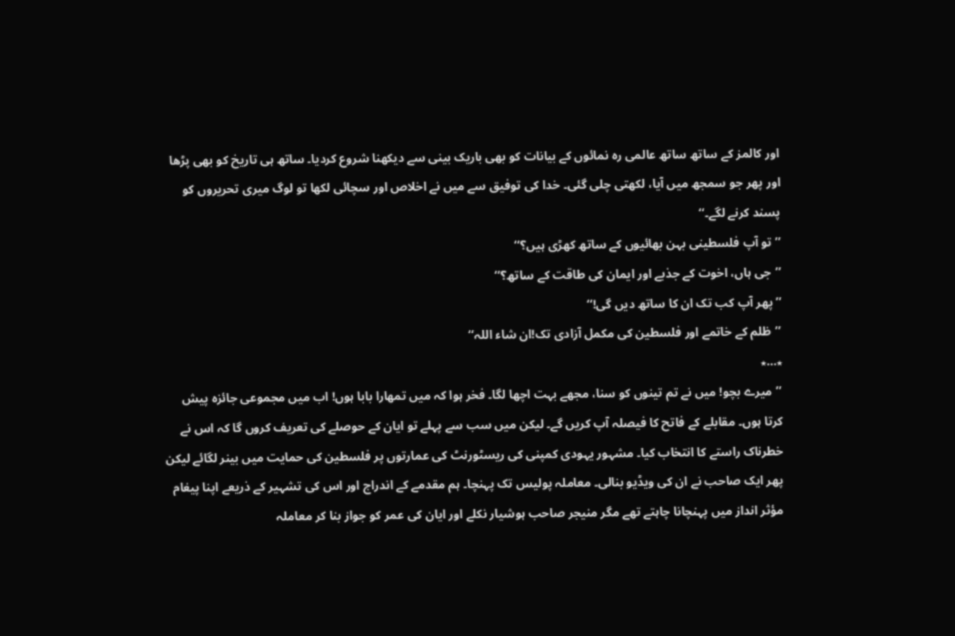اور کالمز کے ساتھ ساتھ عالمی رہ نمائوں کے بیانات کو بھی باریک بینی سے دیکھنا شروع کردیا۔ ساتھ ہی تاریخ کو بھی پڑھا اور پھر جو سمجھ میں آیا، لکھتی چلی گئی۔ خدا کی توفیق سے میں نے اخلاص اور سچائی لکھا تو لوگ میری تحریروں کو پسند کرنے لگے۔‘‘
’’تو آپ فلسطینی بہن بھائیوں کے ساتھ کھڑی ہیں؟‘‘
’’جی ہاں، اخوت کے جذبے اور ایمان کی طاقت کے ساتھ؟‘‘
’’پھر آپ کب تک ان کا ساتھ دیں گی!‘‘
’’ظلم کے خاتمے اور فلسطین کی مکمل آزادی تک!ان شاء اللہ‘‘
٭…٭
’’میرے بچو! میں نے تم تینوں کو سنا، مجھے بہت اچھا لگا۔ فخر ہوا کہ میں تمھارا بابا ہوں! اب میں مجموعی جائزہ پیش کرتا ہوں۔ مقابلے کے فاتح کا فیصلہ آپ کریں گے۔ لیکن میں سب سے پہلے تو ایان کے حوصلے کی تعریف کروں گا کہ اس نے خطرناک راستے کا انتخاب کیا۔ مشہور یہودی کمپنی کی ریسٹورنٹ کی عمارتوں پر فلسطین کی حمایت میں بینر لگائے لیکن پھر ایک صاحب نے ان کی ویڈیو بنالی۔ معاملہ پولیس تک پہنچا۔ ہم مقدمے کے اندراج اور اس کی تشہیر کے ذریعے اپنا پیغام مؤثر انداز میں پہنچانا چاہتے تھے مگر منیجر صاحب ہوشیار نکلے اور ایان کی عمر کو جواز بنا کر معاملہ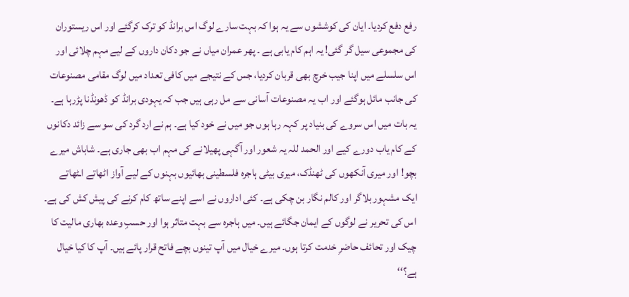رفع دفع کردیا۔ ایان کی کوششوں سے یہ ہوا کہ بہت سارے لوگ اس برانڈ کو ترک کرگئے اور اس ریستوران کی مجموعی سیل گر گئی! یہ اہم کام یابی ہے ۔ پھر عمران میاں نے جو دکان داروں کے لیے مہم چلائی اور اس سلسلے میں اپنا جیب خرچ بھی قربان کردیا، جس کے نتیجے میں کافی تعداد میں لوگ مقامی مصنوعات کی جانب مائل ہوگئے اور اب یہ مصنوعات آسانی سے مل رہی ہیں جب کہ یہودی برانڈ کو ڈھونڈنا پڑرہا ہے۔ یہ بات میں اس سروے کی بنیاد پر کہہ رہا ہوں جو میں نے خود کیا ہے۔ ہم نے ارد گرد کی سو سے زائد دکانوں کے کام یاب دورے کیے اور الحمد للہ یہ شعور اور آگہی پھیلانے کی مہم اب بھی جاری ہے۔ شاباش میرے بچو! اور میری آنکھوں کی ٹھنڈک، میری بیٹی ہاجرہ فلسطینی بھائیوں بہنوں کے لیے آواز اٹھاتے اـٹھاتے ایک مشہور بلاگر اور کالم نگار بن چکی ہے۔ کئی اداروں نے اسے اپنے ساتھ کام کرنے کی پیش کش کی ہے۔ اس کی تحریر نے لوگوں کے ایمان جگائے ہیں۔ میں ہاجرہ سے بہت متاثر ہوا اور حسبِ وعدہ بھاری مالیت کا چیک اور تحائف حاضرِ خدمت کرتا ہوں۔ میرے خیال میں آپ تینوں بچے فاتح قرار پائے ہیں۔ آپ کا کیا خیال ہے؟‘‘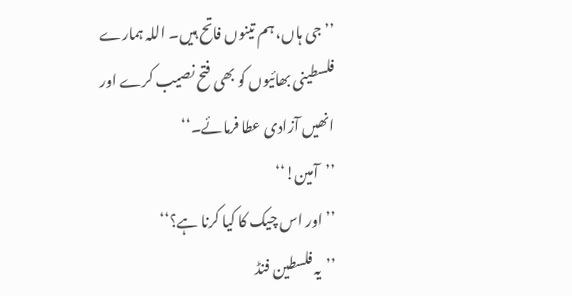’’جی ہاں، ہم تینوں فاتح ہیں۔ اللہ ہمارے فلسطینی بھائیوں کو بھی فتح نصیب کرے اور انھیں آزادی عطا فرمائے۔‘‘
’’آمین!‘‘
’’اور اس چیک کا کیا کرنا ہے؟‘‘
’’یہ فلسطین فنڈ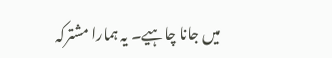میں جانا چاہیے۔ یہ ہمارا مشترکہ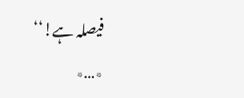فیصلہ ہے!‘‘
٭…٭